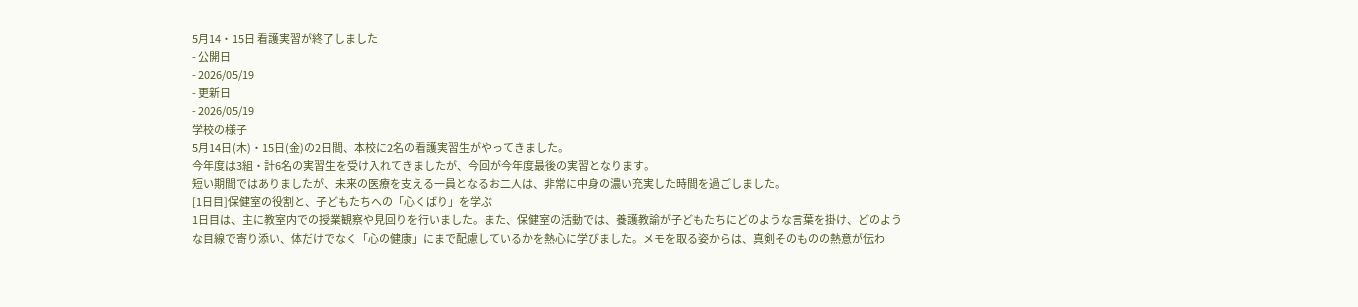5月14・15日 看護実習が終了しました
- 公開日
- 2026/05/19
- 更新日
- 2026/05/19
学校の様子
5月14日(木)・15日(金)の2日間、本校に2名の看護実習生がやってきました。
今年度は3組・計6名の実習生を受け入れてきましたが、今回が今年度最後の実習となります。
短い期間ではありましたが、未来の医療を支える一員となるお二人は、非常に中身の濃い充実した時間を過ごしました。
[1日目]保健室の役割と、子どもたちへの「心くばり」を学ぶ
1日目は、主に教室内での授業観察や見回りを行いました。また、保健室の活動では、養護教諭が子どもたちにどのような言葉を掛け、どのような目線で寄り添い、体だけでなく「心の健康」にまで配慮しているかを熱心に学びました。メモを取る姿からは、真剣そのものの熱意が伝わ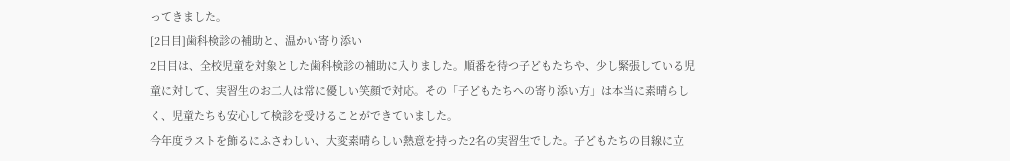ってきました。
[2日目]歯科検診の補助と、温かい寄り添い
2日目は、全校児童を対象とした歯科検診の補助に入りました。順番を待つ子どもたちや、少し緊張している児童に対して、実習生のお二人は常に優しい笑顔で対応。その「子どもたちへの寄り添い方」は本当に素晴らしく、児童たちも安心して検診を受けることができていました。
今年度ラストを飾るにふさわしい、大変素晴らしい熱意を持った2名の実習生でした。子どもたちの目線に立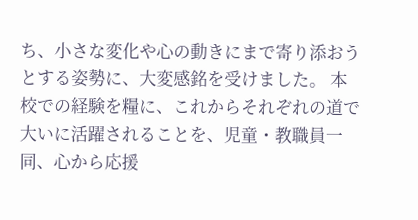ち、小さな変化や心の動きにまで寄り添おうとする姿勢に、大変感銘を受けました。 本校での経験を糧に、これからそれぞれの道で大いに活躍されることを、児童・教職員一同、心から応援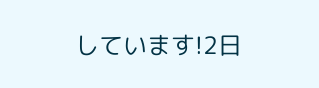しています!2日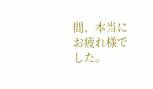間、本当にお疲れ様でした。